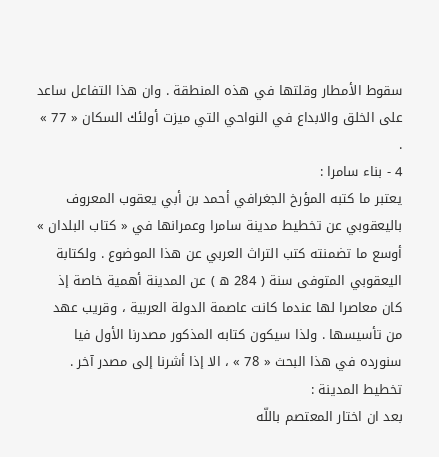سقوط الأمطار وقلتها في هذه المنطقة . وان هذا التفاعل ساعد على الخلق والابداع في النواحي التي ميزت أولئك السكان « 77 » .
4 - بناء سامرا :
يعتبر ما كتبه المؤرخ الجغرافي أحمد بن أبي يعقوب المعروف باليعقوبي عن تخطيط مدينة سامرا وعمرانها في « كتاب البلدان » أوسع ما تضمنته كتب التراث العربي عن هذا الموضوع . ولكتابة اليعقوبي المتوفى سنة ( 284 ه ) عن المدينة أهمية خاصة إذ كان معاصرا لها عندما كانت عاصمة الدولة العربية ، وقريب عهد من تأسيسها . ولذا سيكون كتابه المذكور مصدرنا الأول فيا سنورده في هذا البحث « 78 » ، الا إذا أشرنا إلى مصدر آخر .
تخطيط المدينة :
بعد ان اختار المعتصم باللّه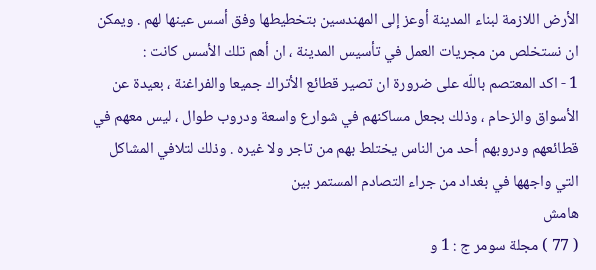الأرض اللازمة لبناء المدينة أوعز إلى المهندسين بتخطيطها وفق أسس عينها لهم . ويمكن ان نستخلص من مجريات العمل في تأسيس المدينة ، ان أهم تلك الأسس كانت :
1 - اكد المعتصم باللّه على ضرورة ان تصير قطائع الأتراك جميعا والفراغنة ، بعيدة عن الأسواق والزحام ، وذلك بجعل مساكنهم في شوارع واسعة ودروب طوال ، ليس معهم في قطائعهم ودروبهم أحد من الناس يختلط بهم من تاجر ولا غيره . وذلك لتلافي المشاكل التي واجهها في بغداد من جراء التصادم المستمر بين
هامش
( 77 ) مجلة سومر ج : 1 و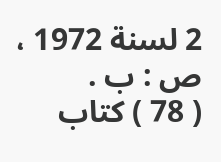2 لسنة 1972 ، ص : ب .
( 78 ) كتاب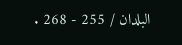البلدان / 255 - 268 .